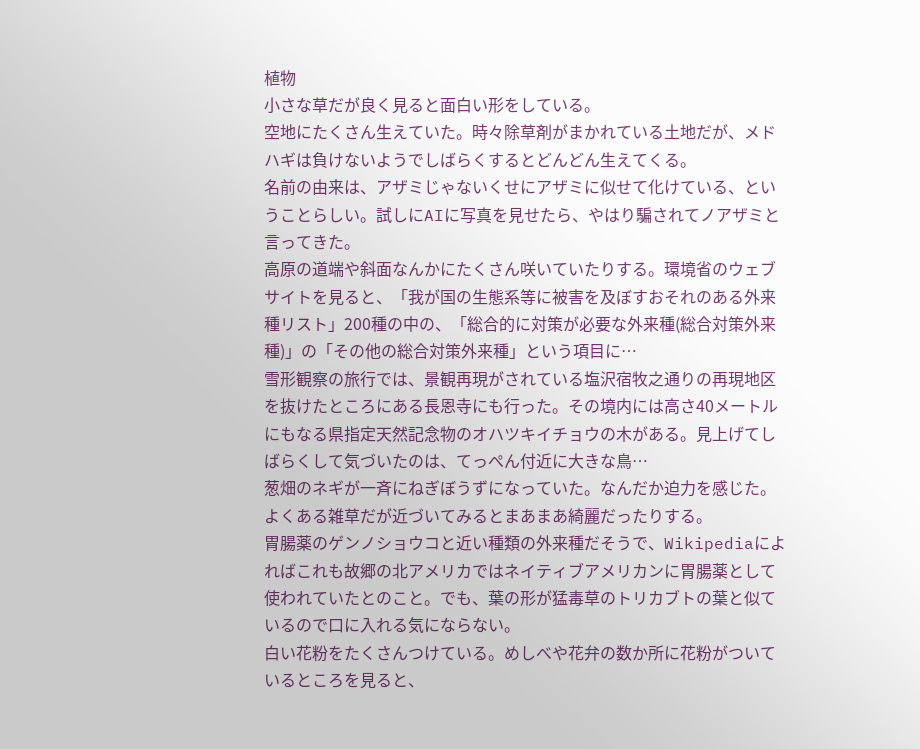植物
小さな草だが良く見ると面白い形をしている。
空地にたくさん生えていた。時々除草剤がまかれている土地だが、メドハギは負けないようでしばらくするとどんどん生えてくる。
名前の由来は、アザミじゃないくせにアザミに似せて化けている、ということらしい。試しにAIに写真を見せたら、やはり騙されてノアザミと言ってきた。
高原の道端や斜面なんかにたくさん咲いていたりする。環境省のウェブサイトを見ると、「我が国の生態系等に被害を及ぼすおそれのある外来種リスト」200種の中の、「総合的に対策が必要な外来種(総合対策外来種)」の「その他の総合対策外来種」という項目に…
雪形観察の旅行では、景観再現がされている塩沢宿牧之通りの再現地区を抜けたところにある長恩寺にも行った。その境内には高さ40メートルにもなる県指定天然記念物のオハツキイチョウの木がある。見上げてしばらくして気づいたのは、てっぺん付近に大きな鳥…
葱畑のネギが一斉にねぎぼうずになっていた。なんだか迫力を感じた。
よくある雑草だが近づいてみるとまあまあ綺麗だったりする。
胃腸薬のゲンノショウコと近い種類の外来種だそうで、Wikipediaによればこれも故郷の北アメリカではネイティブアメリカンに胃腸薬として使われていたとのこと。でも、葉の形が猛毒草のトリカブトの葉と似ているので口に入れる気にならない。
白い花粉をたくさんつけている。めしべや花弁の数か所に花粉がついているところを見ると、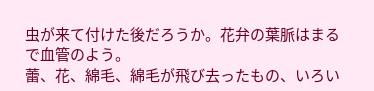虫が来て付けた後だろうか。花弁の葉脈はまるで血管のよう。
蕾、花、綿毛、綿毛が飛び去ったもの、いろい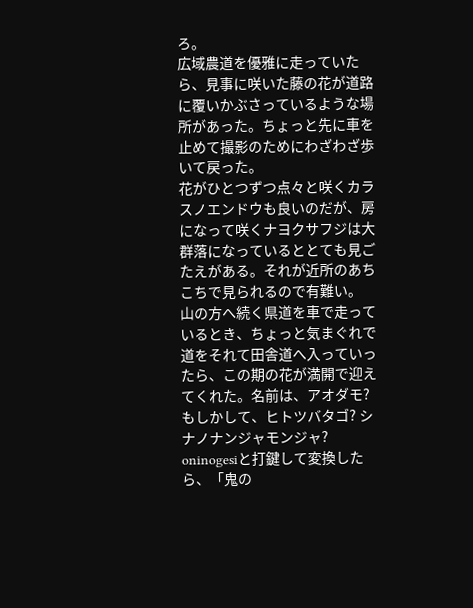ろ。
広域農道を優雅に走っていたら、見事に咲いた藤の花が道路に覆いかぶさっているような場所があった。ちょっと先に車を止めて撮影のためにわざわざ歩いて戻った。
花がひとつずつ点々と咲くカラスノエンドウも良いのだが、房になって咲くナヨクサフジは大群落になっているととても見ごたえがある。それが近所のあちこちで見られるので有難い。
山の方へ続く県道を車で走っているとき、ちょっと気まぐれで道をそれて田舎道へ入っていったら、この期の花が満開で迎えてくれた。名前は、アオダモ? もしかして、ヒトツバタゴ? シナノナンジャモンジャ?
oninogesiと打鍵して変換したら、「鬼の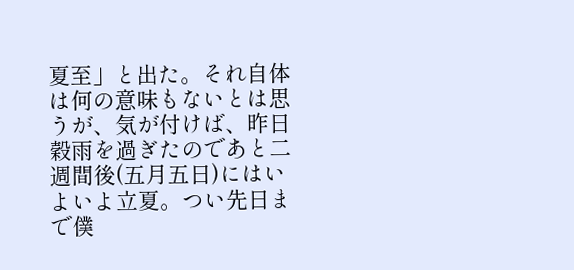夏至」と出た。それ自体は何の意味もないとは思うが、気が付けば、昨日穀雨を過ぎたのであと二週間後(五月五日)にはいよいよ立夏。つい先日まで僕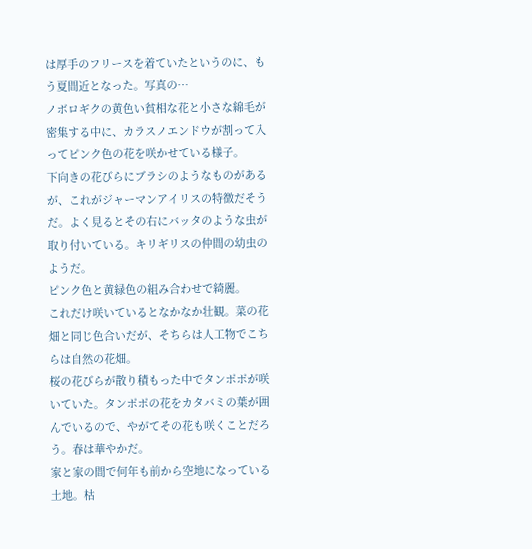は厚手のフリースを着ていたというのに、もう夏間近となった。写真の…
ノボロギクの黄色い貧相な花と小さな綿毛が密集する中に、カラスノエンドウが割って入ってピンク色の花を咲かせている様子。
下向きの花びらにブラシのようなものがあるが、これがジャーマンアイリスの特徴だそうだ。よく見るとその右にバッタのような虫が取り付いている。キリギリスの仲間の幼虫のようだ。
ピンク色と黄緑色の組み合わせで綺麗。
これだけ咲いているとなかなか壮観。菜の花畑と同じ色合いだが、そちらは人工物でこちらは自然の花畑。
桜の花びらが散り積もった中でタンポポが咲いていた。タンポポの花をカタバミの葉が囲んでいるので、やがてその花も咲くことだろう。春は華やかだ。
家と家の間で何年も前から空地になっている土地。枯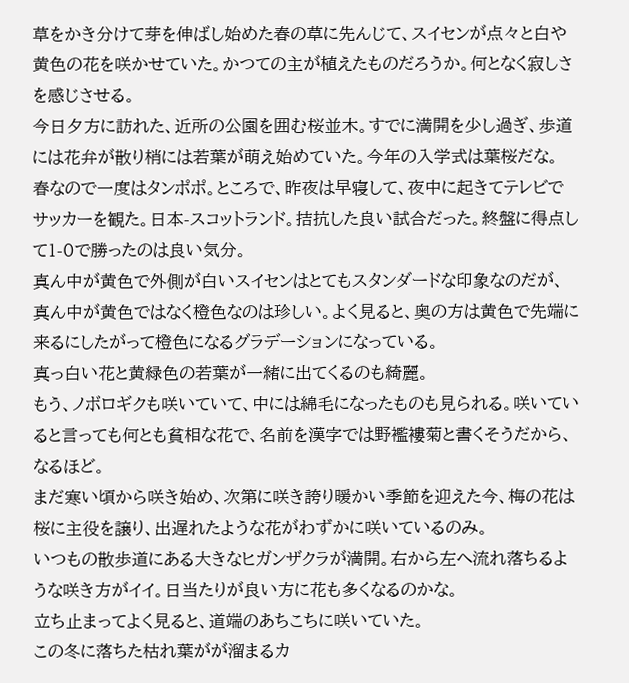草をかき分けて芽を伸ばし始めた春の草に先んじて、スイセンが点々と白や黄色の花を咲かせていた。かつての主が植えたものだろうか。何となく寂しさを感じさせる。
今日夕方に訪れた、近所の公園を囲む桜並木。すでに満開を少し過ぎ、歩道には花弁が散り梢には若葉が萌え始めていた。今年の入学式は葉桜だな。
春なので一度はタンポポ。ところで、昨夜は早寝して、夜中に起きてテレビでサッカーを観た。日本-スコットランド。拮抗した良い試合だった。終盤に得点して1-0で勝ったのは良い気分。
真ん中が黄色で外側が白いスイセンはとてもスタンダードな印象なのだが、真ん中が黄色ではなく橙色なのは珍しい。よく見ると、奥の方は黄色で先端に来るにしたがって橙色になるグラデーションになっている。
真っ白い花と黄緑色の若葉が一緒に出てくるのも綺麗。
もう、ノボロギクも咲いていて、中には綿毛になったものも見られる。咲いていると言っても何とも貧相な花で、名前を漢字では野襤褸菊と書くそうだから、なるほど。
まだ寒い頃から咲き始め、次第に咲き誇り暖かい季節を迎えた今、梅の花は桜に主役を譲り、出遅れたような花がわずかに咲いているのみ。
いつもの散歩道にある大きなヒガンザクラが満開。右から左へ流れ落ちるような咲き方がイイ。日当たりが良い方に花も多くなるのかな。
立ち止まってよく見ると、道端のあちこちに咲いていた。
この冬に落ちた枯れ葉がが溜まるカ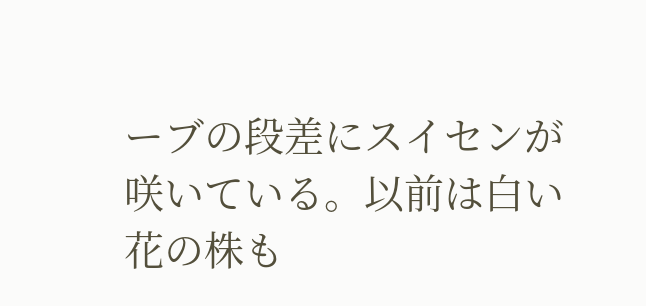ーブの段差にスイセンが咲いている。以前は白い花の株も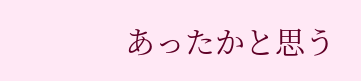あったかと思う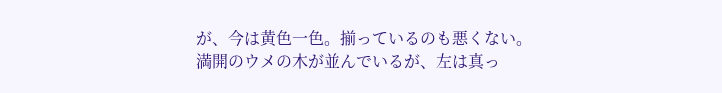が、今は黄色一色。揃っているのも悪くない。
満開のウメの木が並んでいるが、左は真っ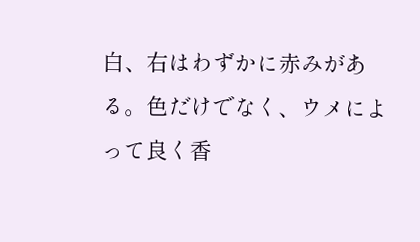白、右はわずかに赤みがある。色だけでなく、ウメによって良く香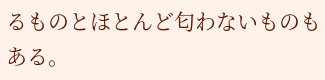るものとほとんど匂わないものもある。